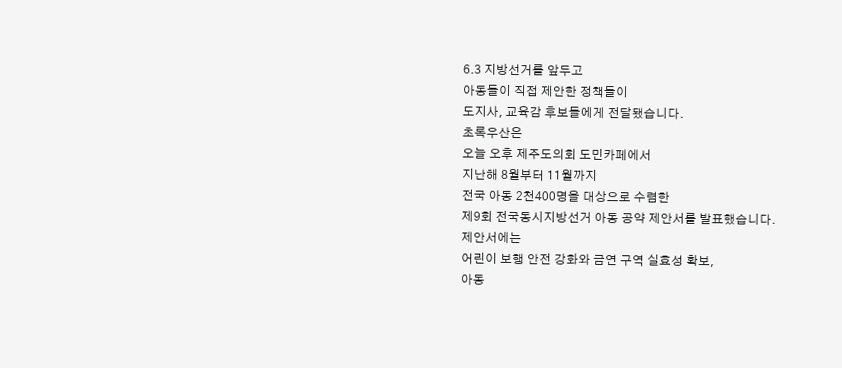6.3 지방선거를 앞두고
아동들이 직접 제안한 정책들이
도지사, 교육감 후보들에게 전달됐습니다.
초록우산은
오늘 오후 제주도의회 도민카페에서
지난해 8월부터 11월까지
전국 아동 2천400명을 대상으로 수렴한
제9회 전국동시지방선거 아동 공약 제안서를 발표했습니다.
제안서에는
어린이 보행 안전 강화와 금연 구역 실효성 확보,
아동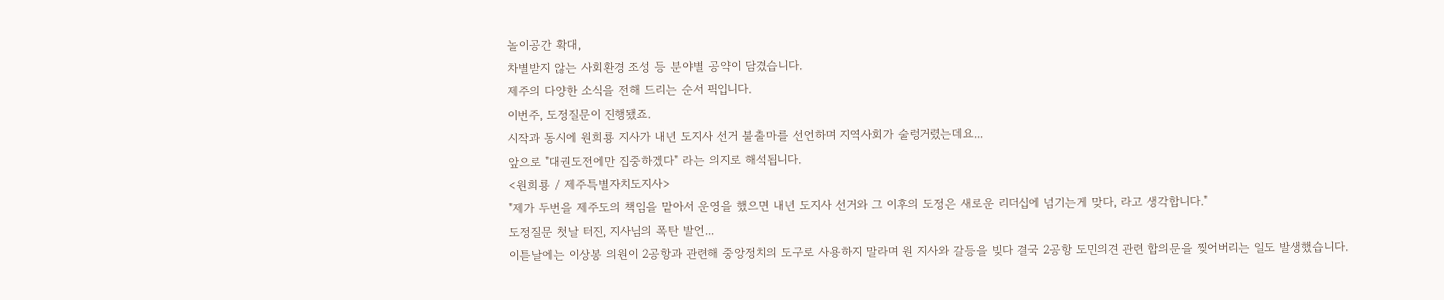놀이공간 확대,
차별받지 않는 사회환경 조성 등 분야별 공약이 담겼습니다.
제주의 다양한 소식을 전해 드리는 순서 픽입니다.
이번주, 도정질문이 진행됐죠.
시작과 동시에 원희룡 지사가 내년 도지사 선거 불출마를 선언하며 지역사회가 술렁거렸는데요...
앞으로 "대권도전에만 집중하겠다" 라는 의지로 해석됩니다.
<원희룡 / 제주특별자치도지사>
"제가 두번을 제주도의 책임을 맡아서 운영을 했으면 내년 도지사 선거와 그 이후의 도정은 새로운 리더십에 넘기는게 맞다, 라고 생각합니다."
도정질문 첫날 터진, 지사님의 폭탄 발언...
이튿날에는 이상봉 의원이 2공항과 관련해 중앙정치의 도구로 사용하지 말라며 원 지사와 갈등을 빚다 결국 2공항 도민의견 관련 합의문을 찢어버리는 일도 발생했습니다.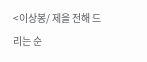<이상봉/ 제을 전해 드리는 순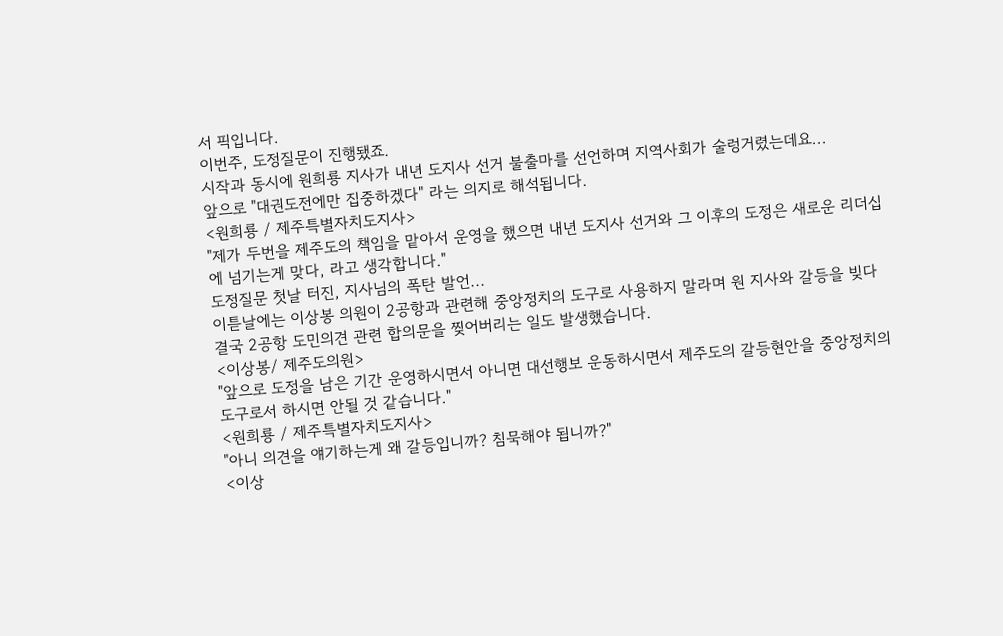서 픽입니다.
이번주, 도정질문이 진행됐죠.
시작과 동시에 원희룡 지사가 내년 도지사 선거 불출마를 선언하며 지역사회가 술렁거렸는데요...
앞으로 "대권도전에만 집중하겠다" 라는 의지로 해석됩니다.
<원희룡 / 제주특별자치도지사>
"제가 두번을 제주도의 책임을 맡아서 운영을 했으면 내년 도지사 선거와 그 이후의 도정은 새로운 리더십에 넘기는게 맞다, 라고 생각합니다."
도정질문 첫날 터진, 지사님의 폭탄 발언...
이튿날에는 이상봉 의원이 2공항과 관련해 중앙정치의 도구로 사용하지 말라며 원 지사와 갈등을 빚다 결국 2공항 도민의견 관련 합의문을 찢어버리는 일도 발생했습니다.
<이상봉/ 제주도의원>
"앞으로 도정을 남은 기간 운영하시면서 아니면 대선행보 운동하시면서 제주도의 갈등현안을 중앙정치의 도구로서 하시면 안될 것 같습니다."
<원희룡 / 제주특별자치도지사>
"아니 의견을 얘기하는게 왜 갈등입니까? 침묵해야 됩니까?"
<이상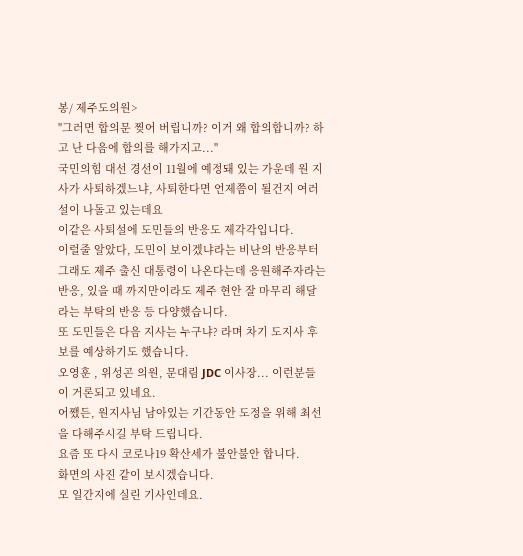봉/ 제주도의원>
"그러면 합의문 찢어 버립니까? 이거 왜 합의합니까? 하고 난 다음에 합의를 해가지고..."
국민의힘 대선 경선이 11월에 예정돼 있는 가운데 원 지사가 사퇴하겠느냐, 사퇴한다면 언제쯤이 될건지 여러설이 나돌고 있는데요
이같은 사퇴설에 도민들의 반응도 제각각입니다.
이럴줄 알았다, 도민이 보이겠냐라는 비난의 반응부터 그래도 제주 출신 대통령이 나온다는데 응원해주자라는 반응, 있을 때 까지만이라도 제주 현안 잘 마무리 해달라는 부탁의 반응 등 다양했습니다.
또 도민들은 다음 지사는 누구냐? 라며 차기 도지사 후보를 예상하기도 했습니다.
오영훈 , 위성곤 의원, 문대림 JDC 이사장... 이런분들이 거론되고 있네요.
어쨌든, 원지사님 남아있는 기간동안 도정을 위해 최선을 다해주시길 부탁 드립니다.
요즘 또 다시 코로나19 확산세가 불안불안 합니다.
화면의 사진 같이 보시겠습니다.
모 일간지에 실린 기사인데요.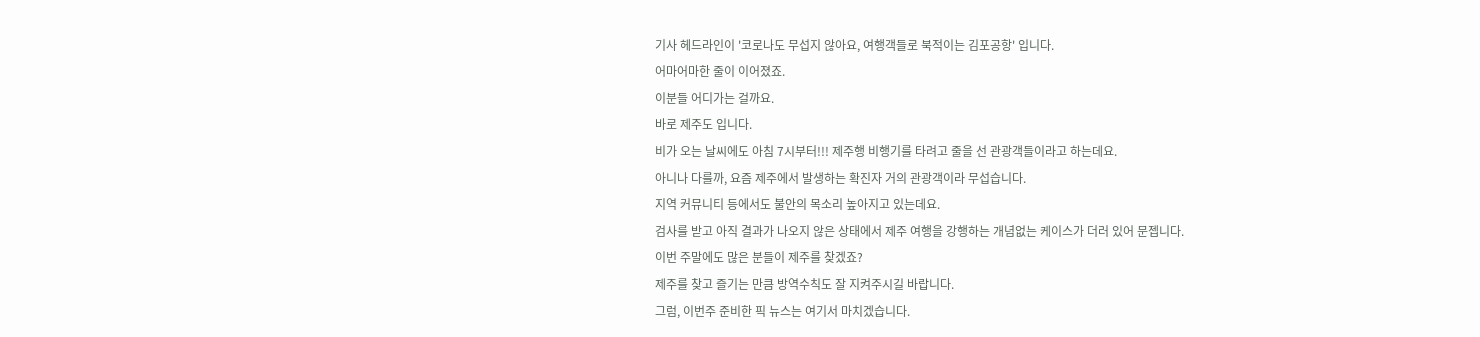기사 헤드라인이 '코로나도 무섭지 않아요, 여행객들로 북적이는 김포공항' 입니다.
어마어마한 줄이 이어졌죠.
이분들 어디가는 걸까요.
바로 제주도 입니다.
비가 오는 날씨에도 아침 7시부터!!! 제주행 비행기를 타려고 줄을 선 관광객들이라고 하는데요.
아니나 다를까, 요즘 제주에서 발생하는 확진자 거의 관광객이라 무섭습니다.
지역 커뮤니티 등에서도 불안의 목소리 높아지고 있는데요.
검사를 받고 아직 결과가 나오지 않은 상태에서 제주 여행을 강행하는 개념없는 케이스가 더러 있어 문젭니다.
이번 주말에도 많은 분들이 제주를 찾겠죠?
제주를 찾고 즐기는 만큼 방역수칙도 잘 지켜주시길 바랍니다.
그럼, 이번주 준비한 픽 뉴스는 여기서 마치겠습니다.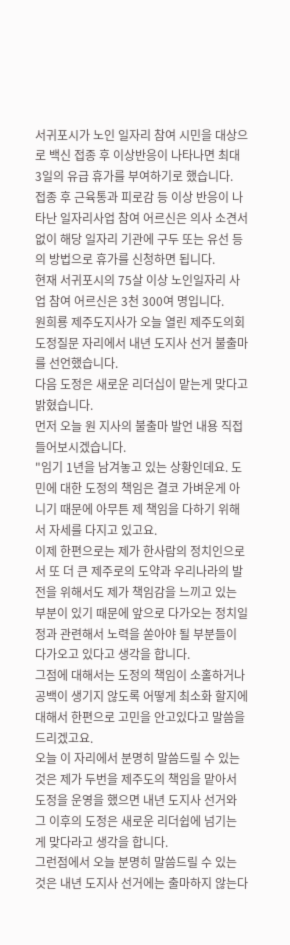서귀포시가 노인 일자리 참여 시민을 대상으로 백신 접종 후 이상반응이 나타나면 최대 3일의 유급 휴가를 부여하기로 했습니다.
접종 후 근육통과 피로감 등 이상 반응이 나타난 일자리사업 참여 어르신은 의사 소견서 없이 해당 일자리 기관에 구두 또는 유선 등의 방법으로 휴가를 신청하면 됩니다.
현재 서귀포시의 75살 이상 노인일자리 사업 참여 어르신은 3천 300여 명입니다.
원희룡 제주도지사가 오늘 열린 제주도의회 도정질문 자리에서 내년 도지사 선거 불출마를 선언했습니다.
다음 도정은 새로운 리더십이 맡는게 맞다고 밝혔습니다.
먼저 오늘 원 지사의 불출마 발언 내용 직접 들어보시겠습니다.
"임기 1년을 남겨놓고 있는 상황인데요. 도민에 대한 도정의 책임은 결코 가벼운게 아니기 때문에 아무튼 제 책임을 다하기 위해서 자세를 다지고 있고요.
이제 한편으로는 제가 한사람의 정치인으로서 또 더 큰 제주로의 도약과 우리나라의 발전을 위해서도 제가 책임감을 느끼고 있는 부분이 있기 때문에 앞으로 다가오는 정치일정과 관련해서 노력을 쏟아야 될 부분들이 다가오고 있다고 생각을 합니다.
그점에 대해서는 도정의 책임이 소홀하거나 공백이 생기지 않도록 어떻게 최소화 할지에 대해서 한편으로 고민을 안고있다고 말씀을 드리겠고요.
오늘 이 자리에서 분명히 말씀드릴 수 있는 것은 제가 두번을 제주도의 책임을 맡아서 도정을 운영을 했으면 내년 도지사 선거와 그 이후의 도정은 새로운 리더쉽에 넘기는 게 맞다라고 생각을 합니다.
그런점에서 오늘 분명히 말씀드릴 수 있는 것은 내년 도지사 선거에는 출마하지 않는다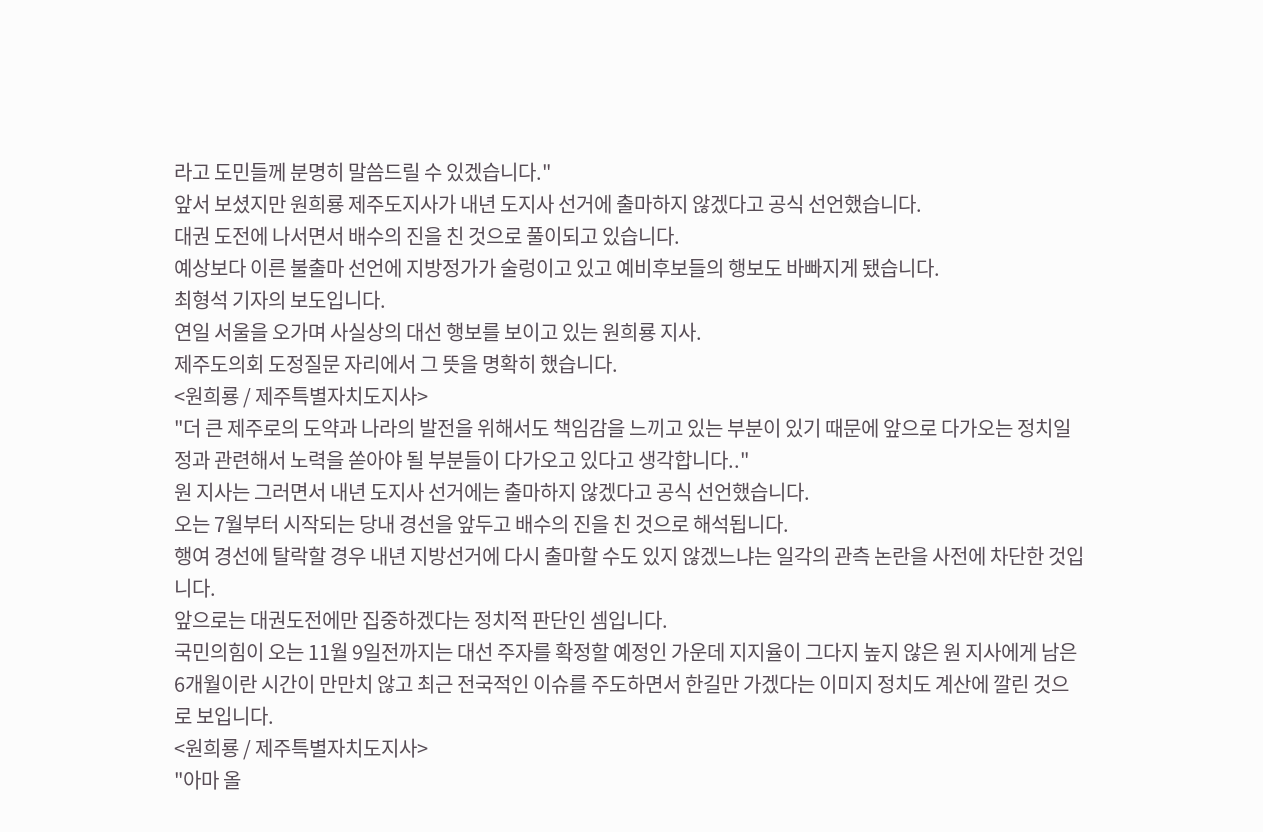라고 도민들께 분명히 말씀드릴 수 있겠습니다."
앞서 보셨지만 원희룡 제주도지사가 내년 도지사 선거에 출마하지 않겠다고 공식 선언했습니다.
대권 도전에 나서면서 배수의 진을 친 것으로 풀이되고 있습니다.
예상보다 이른 불출마 선언에 지방정가가 술렁이고 있고 예비후보들의 행보도 바빠지게 됐습니다.
최형석 기자의 보도입니다.
연일 서울을 오가며 사실상의 대선 행보를 보이고 있는 원희룡 지사.
제주도의회 도정질문 자리에서 그 뜻을 명확히 했습니다.
<원희룡 / 제주특별자치도지사>
"더 큰 제주로의 도약과 나라의 발전을 위해서도 책임감을 느끼고 있는 부분이 있기 때문에 앞으로 다가오는 정치일정과 관련해서 노력을 쏟아야 될 부분들이 다가오고 있다고 생각합니다.."
원 지사는 그러면서 내년 도지사 선거에는 출마하지 않겠다고 공식 선언했습니다.
오는 7월부터 시작되는 당내 경선을 앞두고 배수의 진을 친 것으로 해석됩니다.
행여 경선에 탈락할 경우 내년 지방선거에 다시 출마할 수도 있지 않겠느냐는 일각의 관측 논란을 사전에 차단한 것입니다.
앞으로는 대권도전에만 집중하겠다는 정치적 판단인 셈입니다.
국민의힘이 오는 11월 9일전까지는 대선 주자를 확정할 예정인 가운데 지지율이 그다지 높지 않은 원 지사에게 남은 6개월이란 시간이 만만치 않고 최근 전국적인 이슈를 주도하면서 한길만 가겠다는 이미지 정치도 계산에 깔린 것으로 보입니다.
<원희룡 / 제주특별자치도지사>
"아마 올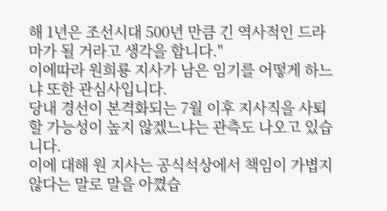해 1년은 조선시대 500년 만큼 긴 역사적인 드라마가 될 거라고 생각을 합니다."
이에따라 원희룡 지사가 남은 임기를 어떻게 하느냐 또한 관심사입니다.
당내 경선이 본격화되는 7월 이후 지사직을 사퇴할 가능성이 높지 않겠느냐는 관측도 나오고 있습니다.
이에 대해 원 지사는 공식석상에서 책임이 가볍지 않다는 말로 말을 아꼈습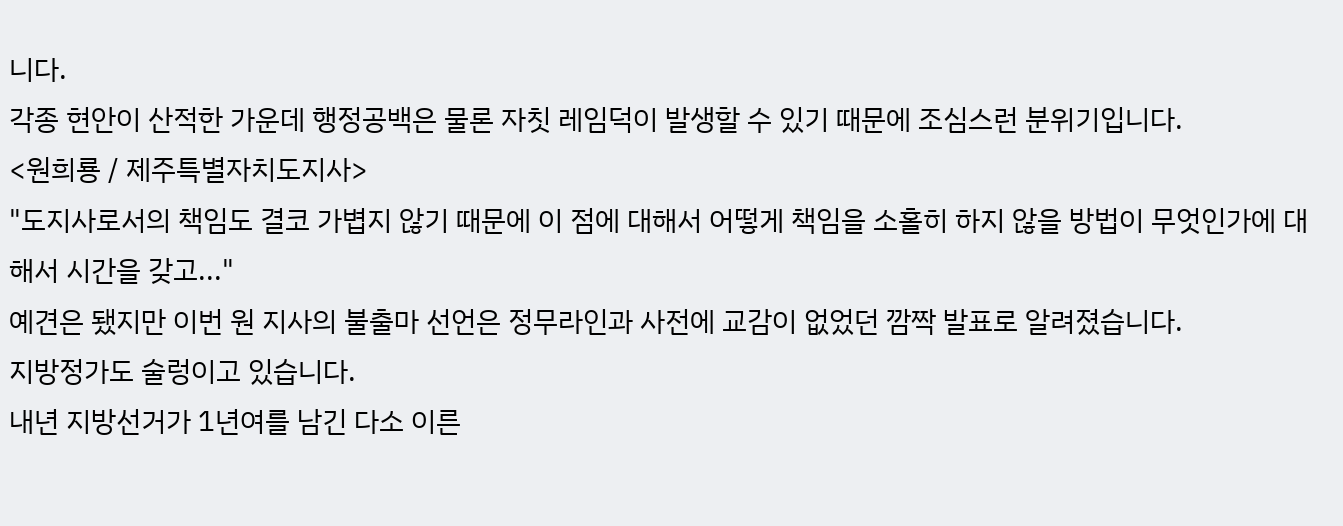니다.
각종 현안이 산적한 가운데 행정공백은 물론 자칫 레임덕이 발생할 수 있기 때문에 조심스런 분위기입니다.
<원희룡 / 제주특별자치도지사>
"도지사로서의 책임도 결코 가볍지 않기 때문에 이 점에 대해서 어떻게 책임을 소홀히 하지 않을 방법이 무엇인가에 대해서 시간을 갖고..."
예견은 됐지만 이번 원 지사의 불출마 선언은 정무라인과 사전에 교감이 없었던 깜짝 발표로 알려졌습니다.
지방정가도 술렁이고 있습니다.
내년 지방선거가 1년여를 남긴 다소 이른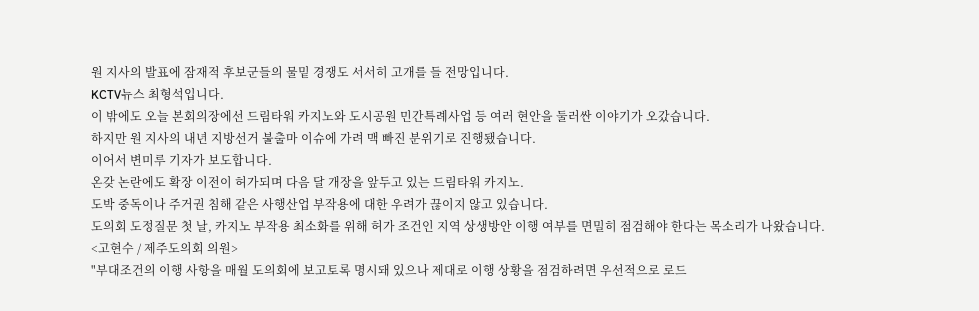원 지사의 발표에 잠재적 후보군들의 물밑 경쟁도 서서히 고개를 들 전망입니다.
KCTV뉴스 최형석입니다.
이 밖에도 오늘 본회의장에선 드림타워 카지노와 도시공원 민간특례사업 등 여러 현안을 둘러싼 이야기가 오갔습니다.
하지만 원 지사의 내년 지방선거 불출마 이슈에 가려 맥 빠진 분위기로 진행됐습니다.
이어서 변미루 기자가 보도합니다.
온갖 논란에도 확장 이전이 허가되며 다음 달 개장을 앞두고 있는 드림타워 카지노.
도박 중독이나 주거권 침해 같은 사행산업 부작용에 대한 우려가 끊이지 않고 있습니다.
도의회 도정질문 첫 날, 카지노 부작용 최소화를 위해 허가 조건인 지역 상생방안 이행 여부를 면밀히 점검해야 한다는 목소리가 나왔습니다.
<고현수 / 제주도의회 의원>
"부대조건의 이행 사항을 매월 도의회에 보고토록 명시돼 있으나 제대로 이행 상황을 점검하려면 우선적으로 로드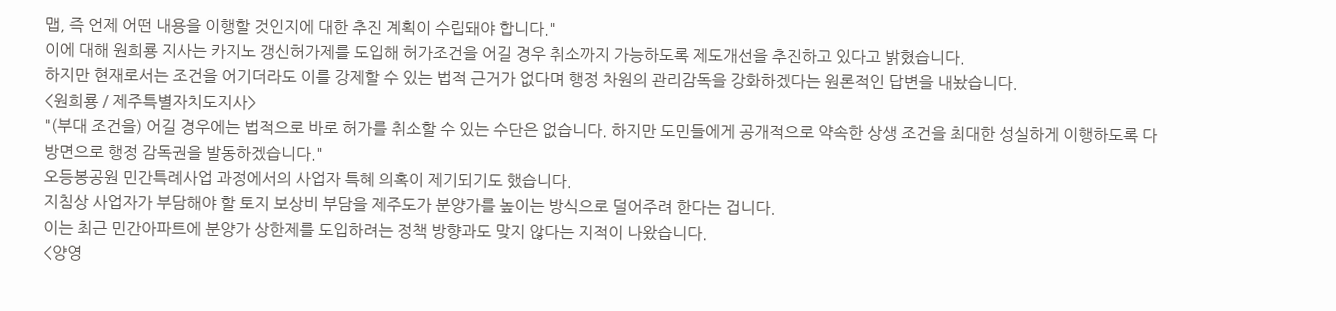맵, 즉 언제 어떤 내용을 이행할 것인지에 대한 추진 계획이 수립돼야 합니다."
이에 대해 원희룡 지사는 카지노 갱신허가제를 도입해 허가조건을 어길 경우 취소까지 가능하도록 제도개선을 추진하고 있다고 밝혔습니다.
하지만 현재로서는 조건을 어기더라도 이를 강제할 수 있는 법적 근거가 없다며 행정 차원의 관리감독을 강화하겠다는 원론적인 답변을 내놨습니다.
<원희룡 / 제주특별자치도지사>
"(부대 조건을) 어길 경우에는 법적으로 바로 허가를 취소할 수 있는 수단은 없습니다. 하지만 도민들에게 공개적으로 약속한 상생 조건을 최대한 성실하게 이행하도록 다방면으로 행정 감독권을 발동하겠습니다."
오등봉공원 민간특례사업 과정에서의 사업자 특혜 의혹이 제기되기도 했습니다.
지침상 사업자가 부담해야 할 토지 보상비 부담을 제주도가 분양가를 높이는 방식으로 덜어주려 한다는 겁니다.
이는 최근 민간아파트에 분양가 상한제를 도입하려는 정책 방향과도 맞지 않다는 지적이 나왔습니다.
<양영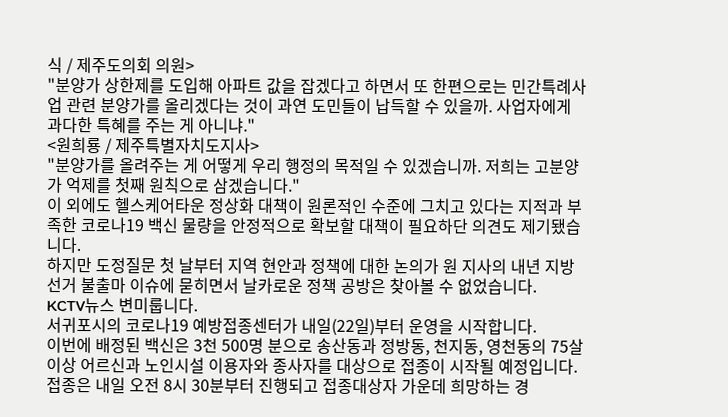식 / 제주도의회 의원>
"분양가 상한제를 도입해 아파트 값을 잡겠다고 하면서 또 한편으로는 민간특례사업 관련 분양가를 올리겠다는 것이 과연 도민들이 납득할 수 있을까. 사업자에게 과다한 특혜를 주는 게 아니냐."
<원희룡 / 제주특별자치도지사>
"분양가를 올려주는 게 어떻게 우리 행정의 목적일 수 있겠습니까. 저희는 고분양가 억제를 첫째 원칙으로 삼겠습니다."
이 외에도 헬스케어타운 정상화 대책이 원론적인 수준에 그치고 있다는 지적과 부족한 코로나19 백신 물량을 안정적으로 확보할 대책이 필요하단 의견도 제기됐습니다.
하지만 도정질문 첫 날부터 지역 현안과 정책에 대한 논의가 원 지사의 내년 지방선거 불출마 이슈에 묻히면서 날카로운 정책 공방은 찾아볼 수 없었습니다.
KCTV뉴스 변미룹니다.
서귀포시의 코로나19 예방접종센터가 내일(22일)부터 운영을 시작합니다.
이번에 배정된 백신은 3천 500명 분으로 송산동과 정방동, 천지동, 영천동의 75살 이상 어르신과 노인시설 이용자와 종사자를 대상으로 접종이 시작될 예정입니다.
접종은 내일 오전 8시 30분부터 진행되고 접종대상자 가운데 희망하는 경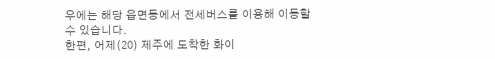우에는 해당 읍면동에서 전세버스를 이용해 이동할 수 있습니다.
한편, 어제(20) 제주에 도착한 화이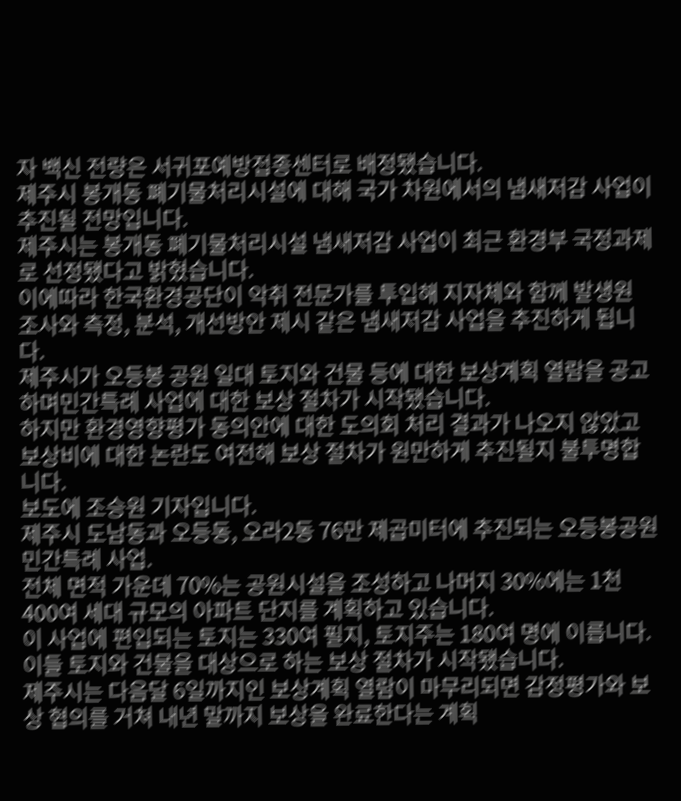자 백신 전량은 서귀포예방접종센터로 배정됐습니다.
제주시 봉개동 폐기물처리시설에 대해 국가 차원에서의 냄새저감 사업이 추진될 전망입니다.
제주시는 봉개동 폐기물처리시설 냄새저감 사업이 최근 환경부 국정과제로 선정됐다고 밝혔습니다.
이에따라 한국환경공단이 악취 전문가를 투입해 지자체와 함께 발생원 조사와 측정, 분석, 개선방안 제시 같은 냄새저감 사업을 추진하게 됩니다.
제주시가 오등봉 공원 일대 토지와 건물 등에 대한 보상계획 열람을 공고하며민간특례 사업에 대한 보상 절차가 시작됐습니다.
하지만 환경영향평가 동의안에 대한 도의회 처리 결과가 나오지 않았고 보상비에 대한 논란도 여전해 보상 절차가 원만하게 추진될지 불투명합니다.
보도에 조승원 기자입니다.
제주시 도남동과 오등동, 오라2동 76만 제곱미터에 추진되는 오등봉공원 민간특례 사업.
전체 면적 가운데 70%는 공원시설을 조성하고 나머지 30%에는 1천 400여 세대 규모의 아파트 단지를 계획하고 있습니다.
이 사업에 편입되는 토지는 330여 필지, 토지주는 180여 명에 이릅니다.
이들 토지와 건물을 대상으로 하는 보상 절차가 시작됐습니다.
제주시는 다음달 6일까지인 보상계획 열람이 마무리되면 감정평가와 보상 협의를 거쳐 내년 말까지 보상을 완료한다는 계획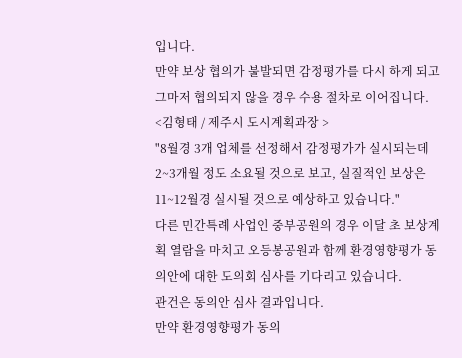입니다.
만약 보상 협의가 불발되면 감정평가를 다시 하게 되고 그마저 협의되지 않을 경우 수용 절차로 이어집니다.
<김형태 / 제주시 도시계획과장 >
"8월경 3개 업체를 선정해서 감정평가가 실시되는데 2~3개월 정도 소요될 것으로 보고, 실질적인 보상은 11~12월경 실시될 것으로 예상하고 있습니다."
다른 민간특례 사업인 중부공원의 경우 이달 초 보상계획 열람을 마치고 오등봉공원과 함께 환경영향평가 동의안에 대한 도의회 심사를 기다리고 있습니다.
관건은 동의안 심사 결과입니다.
만약 환경영향평가 동의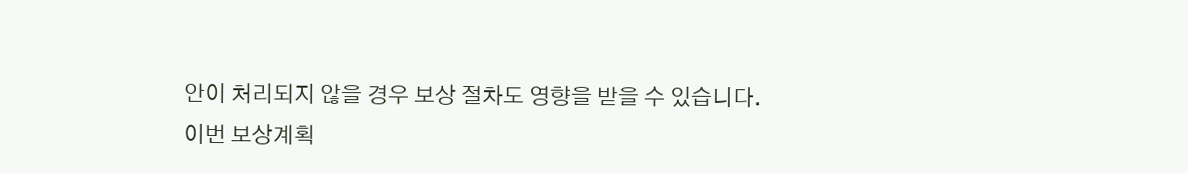안이 처리되지 않을 경우 보상 절차도 영향을 받을 수 있습니다.
이번 보상계획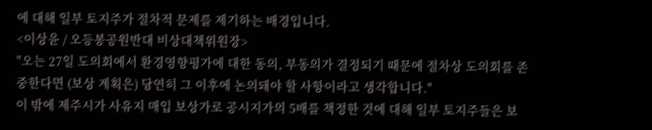에 대해 일부 토지주가 절차적 문제를 제기하는 배경입니다.
<이상윤 / 오등봉공원반대 비상대책위원장>
"오는 27일 도의회에서 환경영향평가에 대한 동의, 부동의가 결정되기 때문에 절차상 도의회를 존중한다면 (보상 계획은) 당연히 그 이후에 논의돼야 할 사항이라고 생각합니다."
이 밖에 제주시가 사유지 매입 보상가로 공시지가의 5배를 책정한 것에 대해 일부 토지주들은 보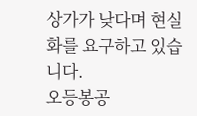상가가 낮다며 현실화를 요구하고 있습니다.
오등봉공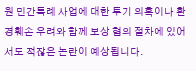원 민간특례 사업에 대한 투기 의혹이나 환경훼손 우려와 함께 보상 협의 절차에 있어서도 적잖은 논란이 예상됩니다.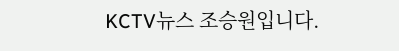KCTV뉴스 조승원입니다.